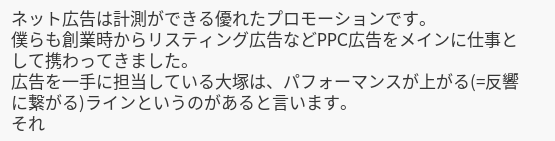ネット広告は計測ができる優れたプロモーションです。
僕らも創業時からリスティング広告などPPC広告をメインに仕事として携わってきました。
広告を一手に担当している大塚は、パフォーマンスが上がる(=反響に繋がる)ラインというのがあると言います。
それ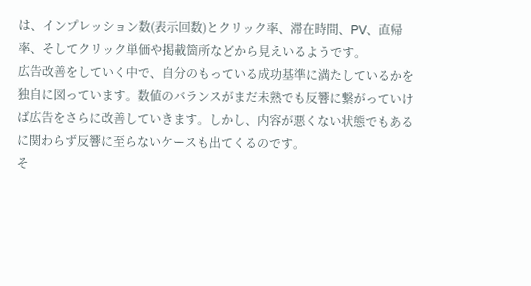は、インプレッション数(表示回数)とクリック率、滞在時間、PV、直帰率、そしてクリック単価や掲載箇所などから見えいるようです。
広告改善をしていく中で、自分のもっている成功基準に満たしているかを独自に図っています。数値のバランスがまだ未熟でも反響に繋がっていけば広告をさらに改善していきます。しかし、内容が悪くない状態でもあるに関わらず反響に至らないケースも出てくるのです。
そ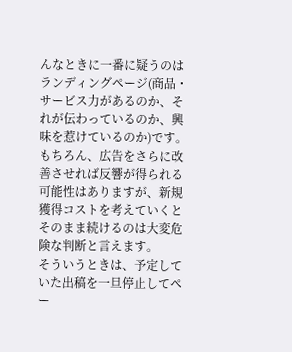んなときに一番に疑うのはランディングページ(商品・サービス力があるのか、それが伝わっているのか、興味を惹けているのか)です。
もちろん、広告をさらに改善させれば反響が得られる可能性はありますが、新規獲得コストを考えていくとそのまま続けるのは大変危険な判断と言えます。
そういうときは、予定していた出稿を一旦停止してペー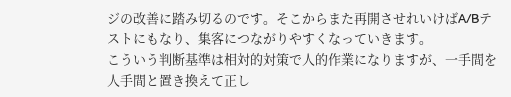ジの改善に踏み切るのです。そこからまた再開させれいけばA/Bテストにもなり、集客につながりやすくなっていきます。
こういう判断基準は相対的対策で人的作業になりますが、一手間を人手間と置き換えて正し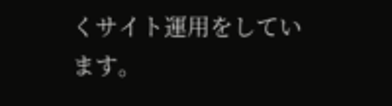くサイト運用をしています。